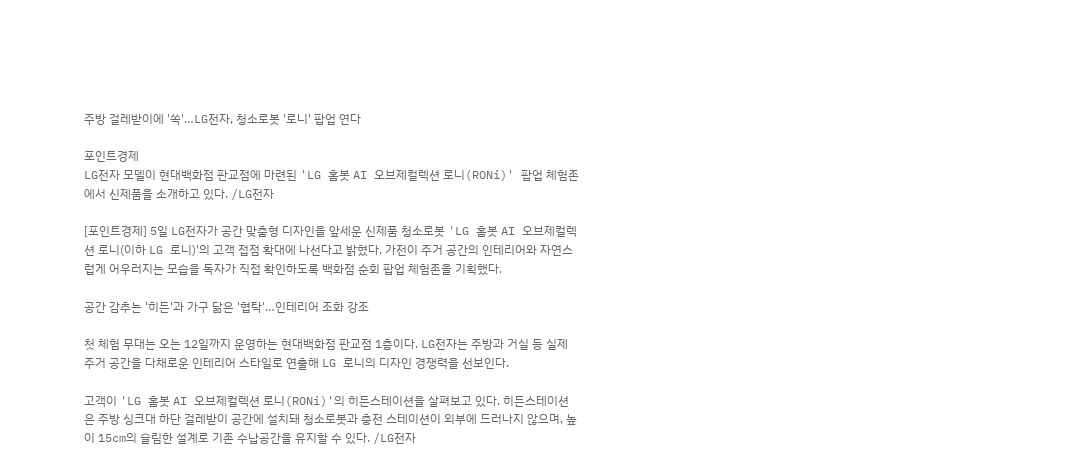주방 걸레받이에 '쏙'…LG전자, 청소로봇 '로니' 팝업 연다

포인트경제
LG전자 모델이 현대백화점 판교점에 마련된 'LG 홈봇 AI 오브제컬렉션 로니(RONi)' 팝업 체험존에서 신제품을 소개하고 있다. /LG전자

[포인트경제] 5일 LG전자가 공간 맞춤형 디자인을 앞세운 신제품 청소로봇 'LG 홈봇 AI 오브제컬렉션 로니(이하 LG 로니)'의 고객 접점 확대에 나선다고 밝혔다. 가전이 주거 공간의 인테리어와 자연스럽게 어우러지는 모습을 독자가 직접 확인하도록 백화점 순회 팝업 체험존을 기획했다.

공간 감추는 '히든'과 가구 닮은 '협탁'…인테리어 조화 강조

첫 체험 무대는 오는 12일까지 운영하는 현대백화점 판교점 1층이다. LG전자는 주방과 거실 등 실제 주거 공간을 다채로운 인테리어 스타일로 연출해 LG 로니의 디자인 경쟁력을 선보인다.

고객이 'LG 홈봇 AI 오브제컬렉션 로니(RONi)'의 히든스테이션을 살펴보고 있다. 히든스테이션은 주방 싱크대 하단 걸레받이 공간에 설치돼 청소로봇과 충전 스테이션이 외부에 드러나지 않으며, 높이 15cm의 슬림한 설계로 기존 수납공간을 유지할 수 있다. /LG전자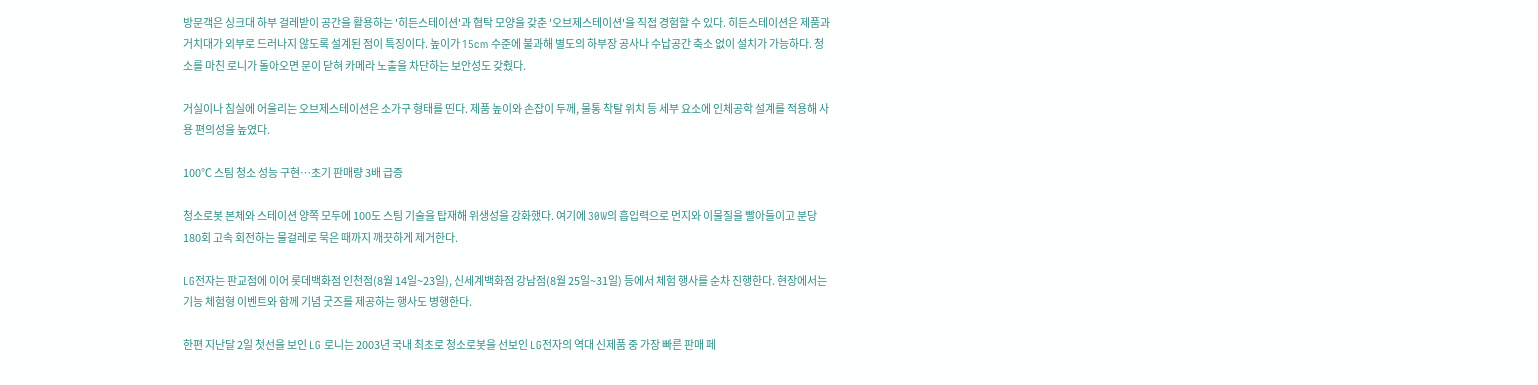방문객은 싱크대 하부 걸레받이 공간을 활용하는 '히든스테이션'과 협탁 모양을 갖춘 '오브제스테이션'을 직접 경험할 수 있다. 히든스테이션은 제품과 거치대가 외부로 드러나지 않도록 설계된 점이 특징이다. 높이가 15cm 수준에 불과해 별도의 하부장 공사나 수납공간 축소 없이 설치가 가능하다. 청소를 마친 로니가 돌아오면 문이 닫혀 카메라 노출을 차단하는 보안성도 갖췄다.

거실이나 침실에 어울리는 오브제스테이션은 소가구 형태를 띤다. 제품 높이와 손잡이 두께, 물통 착탈 위치 등 세부 요소에 인체공학 설계를 적용해 사용 편의성을 높였다.

100℃ 스팀 청소 성능 구현…초기 판매량 3배 급증

청소로봇 본체와 스테이션 양쪽 모두에 100도 스팀 기술을 탑재해 위생성을 강화했다. 여기에 30W의 흡입력으로 먼지와 이물질을 빨아들이고 분당 180회 고속 회전하는 물걸레로 묵은 때까지 깨끗하게 제거한다.

LG전자는 판교점에 이어 롯데백화점 인천점(8월 14일~23일), 신세계백화점 강남점(8월 25일~31일) 등에서 체험 행사를 순차 진행한다. 현장에서는 기능 체험형 이벤트와 함께 기념 굿즈를 제공하는 행사도 병행한다.

한편 지난달 2일 첫선을 보인 LG 로니는 2003년 국내 최초로 청소로봇을 선보인 LG전자의 역대 신제품 중 가장 빠른 판매 페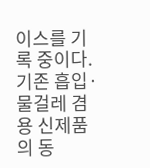이스를 기록 중이다. 기존 흡입·물걸레 겸용 신제품의 동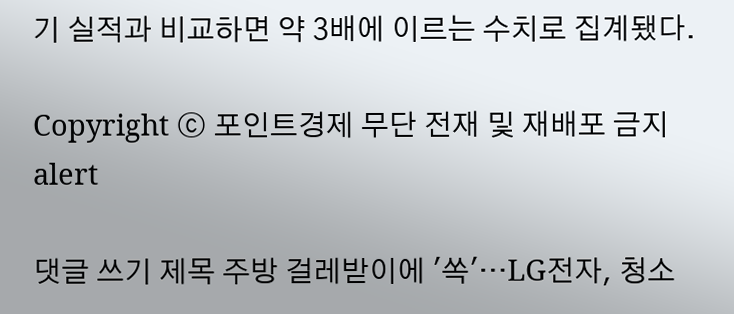기 실적과 비교하면 약 3배에 이르는 수치로 집계됐다.

Copyright ⓒ 포인트경제 무단 전재 및 재배포 금지
alert

댓글 쓰기 제목 주방 걸레받이에 '쏙'…LG전자, 청소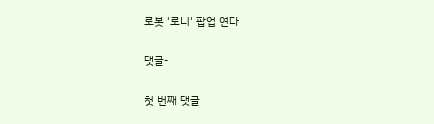로봇 '로니' 팝업 연다

댓글-

첫 번째 댓글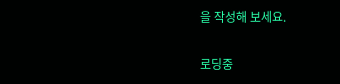을 작성해 보세요.

로딩중